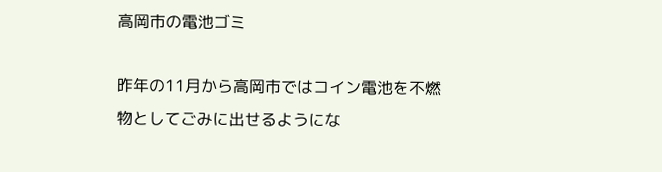高岡市の電池ゴミ

昨年の11月から高岡市ではコイン電池を不燃物としてごみに出せるようにな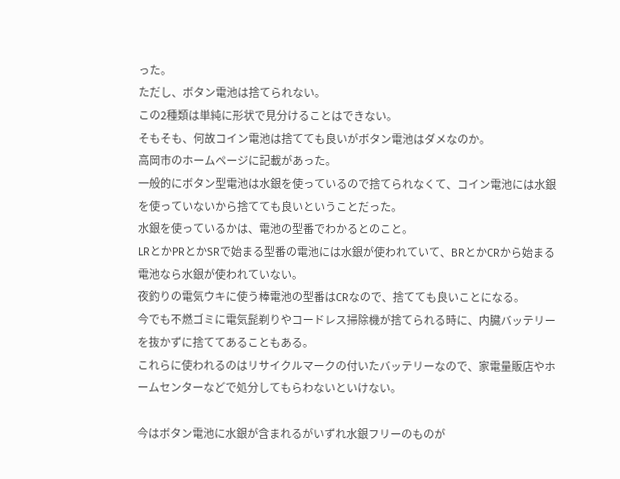った。
ただし、ボタン電池は捨てられない。
この2種類は単純に形状で見分けることはできない。
そもそも、何故コイン電池は捨てても良いがボタン電池はダメなのか。
高岡市のホームページに記載があった。
一般的にボタン型電池は水銀を使っているので捨てられなくて、コイン電池には水銀を使っていないから捨てても良いということだった。
水銀を使っているかは、電池の型番でわかるとのこと。
LRとかPRとかSRで始まる型番の電池には水銀が使われていて、BRとかCRから始まる電池なら水銀が使われていない。
夜釣りの電気ウキに使う棒電池の型番はCRなので、捨てても良いことになる。
今でも不燃ゴミに電気髭剃りやコードレス掃除機が捨てられる時に、内臓バッテリーを抜かずに捨ててあることもある。
これらに使われるのはリサイクルマークの付いたバッテリーなので、家電量販店やホームセンターなどで処分してもらわないといけない。

今はボタン電池に水銀が含まれるがいずれ水銀フリーのものが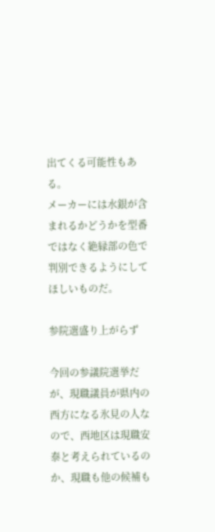出てくる可能性もある。
メーカーには水銀が含まれるかどうかを型番ではなく絶縁部の色で判別できるようにしてほしいものだ。

参院選盛り上がらず

今回の参議院選挙だが、現職議員が県内の西方になる氷見の人なので、西地区は現職安泰と考えられているのか、現職も他の候補も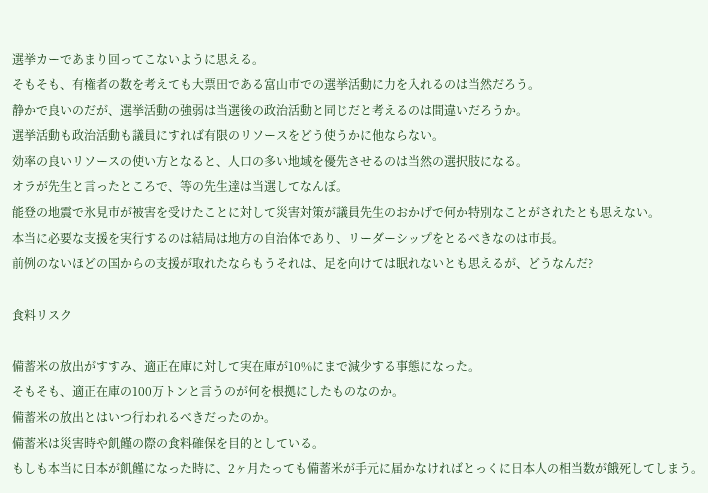選挙カーであまり回ってこないように思える。
そもそも、有権者の数を考えても大票田である富山市での選挙活動に力を入れるのは当然だろう。
静かで良いのだが、選挙活動の強弱は当選後の政治活動と同じだと考えるのは間違いだろうか。
選挙活動も政治活動も議員にすれば有限のリソースをどう使うかに他ならない。
効率の良いリソースの使い方となると、人口の多い地域を優先させるのは当然の選択肢になる。
オラが先生と言ったところで、等の先生達は当選してなんぼ。
能登の地震で氷見市が被害を受けたことに対して災害対策が議員先生のおかげで何か特別なことがされたとも思えない。
本当に必要な支援を実行するのは結局は地方の自治体であり、リーダーシップをとるべきなのは市長。
前例のないほどの国からの支援が取れたならもうそれは、足を向けては眠れないとも思えるが、どうなんだ?

食料リスク

備蓄米の放出がすすみ、適正在庫に対して実在庫が10%にまで減少する事態になった。
そもそも、適正在庫の100万トンと言うのが何を根拠にしたものなのか。
備蓄米の放出とはいつ行われるべきだったのか。
備蓄米は災害時や飢饉の際の食料確保を目的としている。
もしも本当に日本が飢饉になった時に、2ヶ月たっても備蓄米が手元に届かなければとっくに日本人の相当数が餓死してしまう。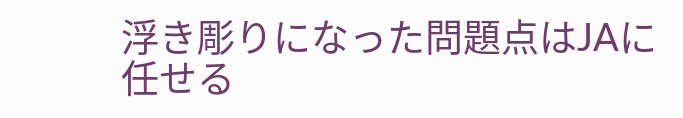浮き彫りになった問題点はJAに任せる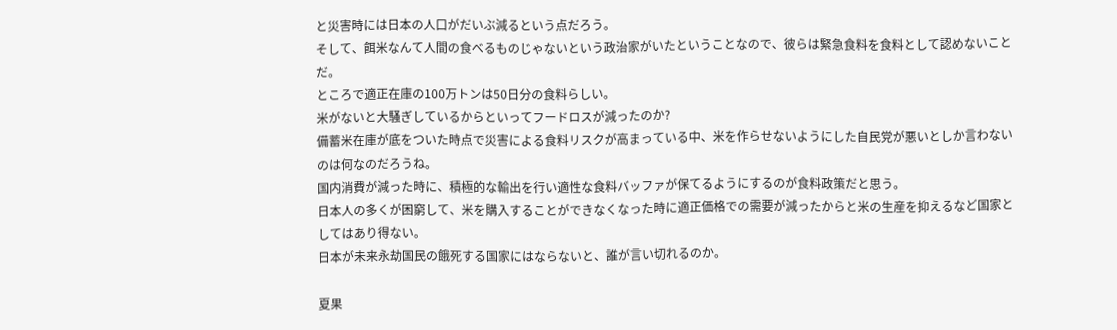と災害時には日本の人口がだいぶ減るという点だろう。
そして、餌米なんて人間の食べるものじゃないという政治家がいたということなので、彼らは緊急食料を食料として認めないことだ。
ところで適正在庫の100万トンは50日分の食料らしい。
米がないと大騒ぎしているからといってフードロスが減ったのか?
備蓄米在庫が底をついた時点で災害による食料リスクが高まっている中、米を作らせないようにした自民党が悪いとしか言わないのは何なのだろうね。
国内消費が減った時に、積極的な輸出を行い適性な食料バッファが保てるようにするのが食料政策だと思う。
日本人の多くが困窮して、米を購入することができなくなった時に適正価格での需要が減ったからと米の生産を抑えるなど国家としてはあり得ない。
日本が未来永劫国民の餓死する国家にはならないと、誰が言い切れるのか。

夏果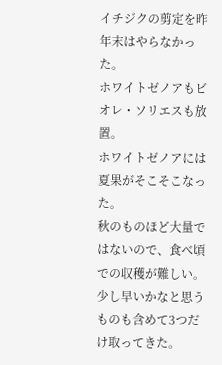イチジクの剪定を昨年末はやらなかった。
ホワイトゼノアもビオレ・ソリエスも放置。
ホワイトゼノアには夏果がそこそこなった。
秋のものほど大量ではないので、食べ頃での収穫が難しい。
少し早いかなと思うものも含めて3つだけ取ってきた。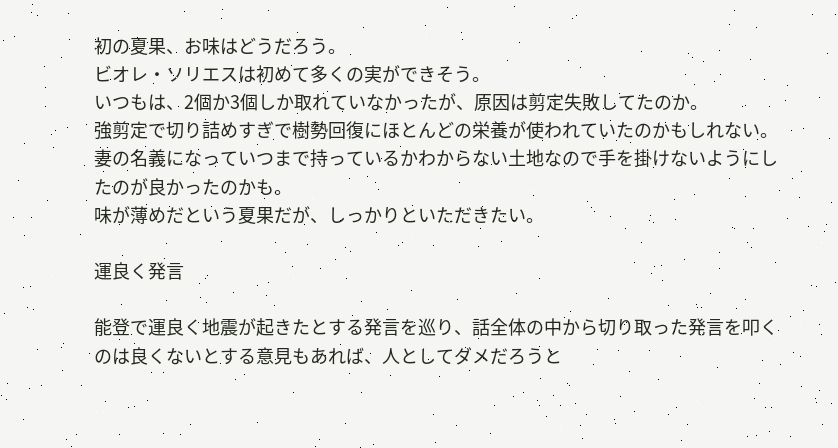初の夏果、お味はどうだろう。
ビオレ・ソリエスは初めて多くの実ができそう。
いつもは、2個か3個しか取れていなかったが、原因は剪定失敗してたのか。
強剪定で切り詰めすぎで樹勢回復にほとんどの栄養が使われていたのかもしれない。
妻の名義になっていつまで持っているかわからない土地なので手を掛けないようにしたのが良かったのかも。
味が薄めだという夏果だが、しっかりといただきたい。

運良く発言

能登で運良く地震が起きたとする発言を巡り、話全体の中から切り取った発言を叩くのは良くないとする意見もあれば、人としてダメだろうと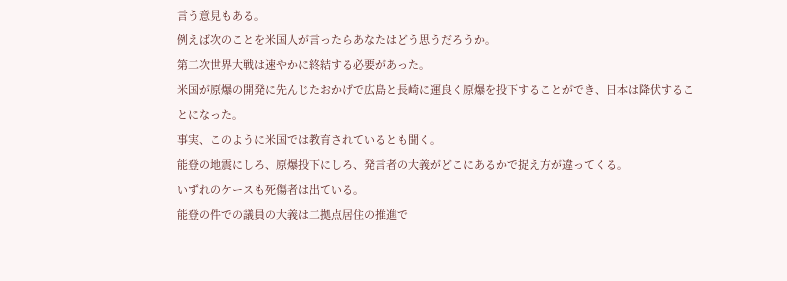言う意見もある。
例えば次のことを米国人が言ったらあなたはどう思うだろうか。
第二次世界大戦は速やかに終結する必要があった。
米国が原爆の開発に先んじたおかげで広島と長崎に運良く原爆を投下することができ、日本は降伏することになった。
事実、このように米国では教育されているとも聞く。
能登の地震にしろ、原爆投下にしろ、発言者の大義がどこにあるかで捉え方が違ってくる。
いずれのケースも死傷者は出ている。
能登の件での議員の大義は二拠点居住の推進で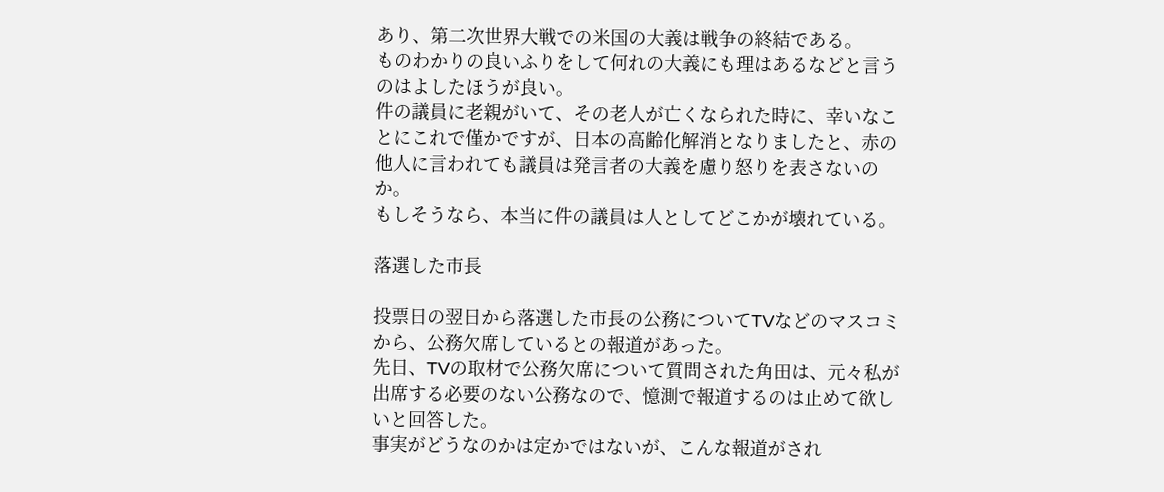あり、第二次世界大戦での米国の大義は戦争の終結である。
ものわかりの良いふりをして何れの大義にも理はあるなどと言うのはよしたほうが良い。
件の議員に老親がいて、その老人が亡くなられた時に、幸いなことにこれで僅かですが、日本の高齢化解消となりましたと、赤の他人に言われても議員は発言者の大義を慮り怒りを表さないのか。
もしそうなら、本当に件の議員は人としてどこかが壊れている。

落選した市長

投票日の翌日から落選した市長の公務についてTVなどのマスコミから、公務欠席しているとの報道があった。
先日、TVの取材で公務欠席について質問された角田は、元々私が出席する必要のない公務なので、憶測で報道するのは止めて欲しいと回答した。
事実がどうなのかは定かではないが、こんな報道がされ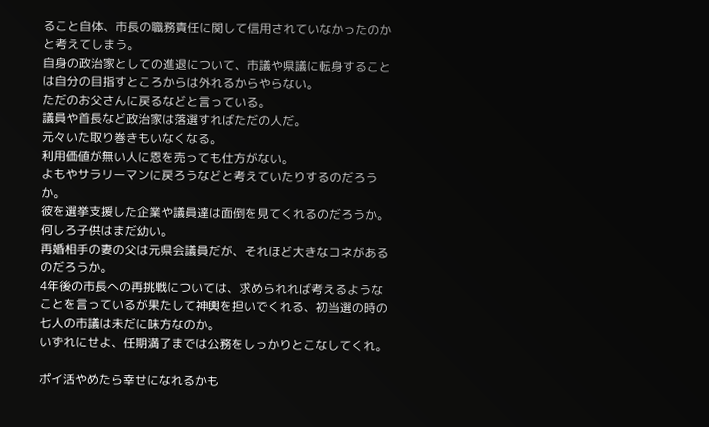ること自体、市長の職務責任に関して信用されていなかったのかと考えてしまう。
自身の政治家としての進退について、市議や県議に転身することは自分の目指すところからは外れるからやらない。
ただのお父さんに戻るなどと言っている。
議員や首長など政治家は落選すればただの人だ。
元々いた取り巻きもいなくなる。
利用価値が無い人に恩を売っても仕方がない。
よもやサラリーマンに戻ろうなどと考えていたりするのだろうか。
彼を選挙支援した企業や議員達は面倒を見てくれるのだろうか。
何しろ子供はまだ幼い。
再婚相手の妻の父は元県会議員だが、それほど大きなコネがあるのだろうか。
4年後の市長への再挑戦については、求められれば考えるようなことを言っているが果たして神輿を担いでくれる、初当選の時の七人の市議は未だに味方なのか。
いずれにせよ、任期満了までは公務をしっかりとこなしてくれ。

ポイ活やめたら幸せになれるかも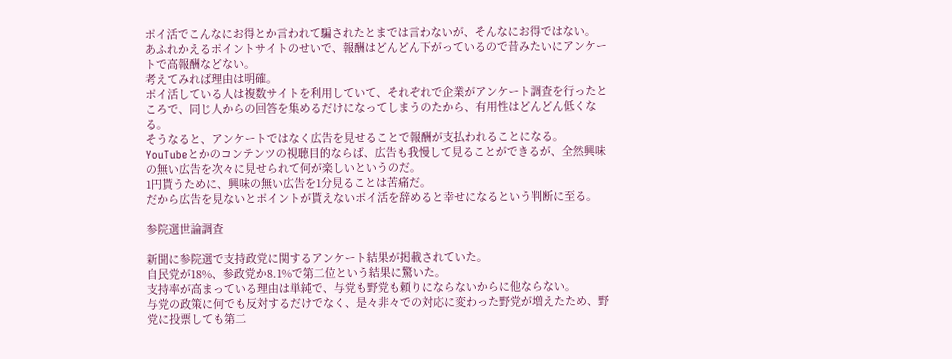ポイ活でこんなにお得とか言われて騙されたとまでは言わないが、そんなにお得ではない。
あふれかえるポイントサイトのせいで、報酬はどんどん下がっているので昔みたいにアンケートで高報酬などない。
考えてみれば理由は明確。
ポイ活している人は複数サイトを利用していて、それぞれで企業がアンケート調査を行ったところで、同じ人からの回答を集めるだけになってしまうのたから、有用性はどんどん低くなる。
そうなると、アンケートではなく広告を見せることで報酬が支払われることになる。
YouTubeとかのコンテンツの視聴目的ならば、広告も我慢して見ることができるが、全然興味の無い広告を次々に見せられて何が楽しいというのだ。
1円貰うために、興味の無い広告を1分見ることは苦痛だ。
だから広告を見ないとポイントが貰えないポイ活を辞めると幸せになるという判断に至る。

参院選世論調査

新聞に参院選で支持政党に関するアンケート結果が掲載されていた。
自民党が18%、参政党か8.1%で第二位という結果に驚いた。
支持率が高まっている理由は単純で、与党も野党も頼りにならないからに他ならない。
与党の政策に何でも反対するだけでなく、是々非々での対応に変わった野党が増えたため、野党に投票しても第二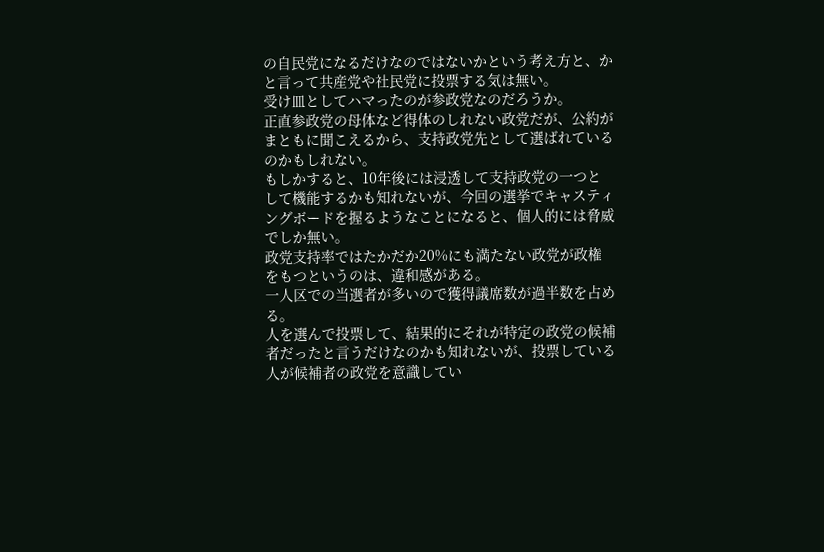の自民党になるだけなのではないかという考え方と、かと言って共産党や社民党に投票する気は無い。
受け皿としてハマったのが参政党なのだろうか。
正直参政党の母体など得体のしれない政党だが、公約がまともに聞こえるから、支持政党先として選ばれているのかもしれない。
もしかすると、10年後には浸透して支持政党の一つとして機能するかも知れないが、今回の選挙でキャスティングボードを握るようなことになると、個人的には脅威でしか無い。
政党支持率ではたかだか20%にも満たない政党が政権をもつというのは、違和感がある。
一人区での当選者が多いので獲得議席数が過半数を占める。
人を選んで投票して、結果的にそれが特定の政党の候補者だったと言うだけなのかも知れないが、投票している人が候補者の政党を意識してい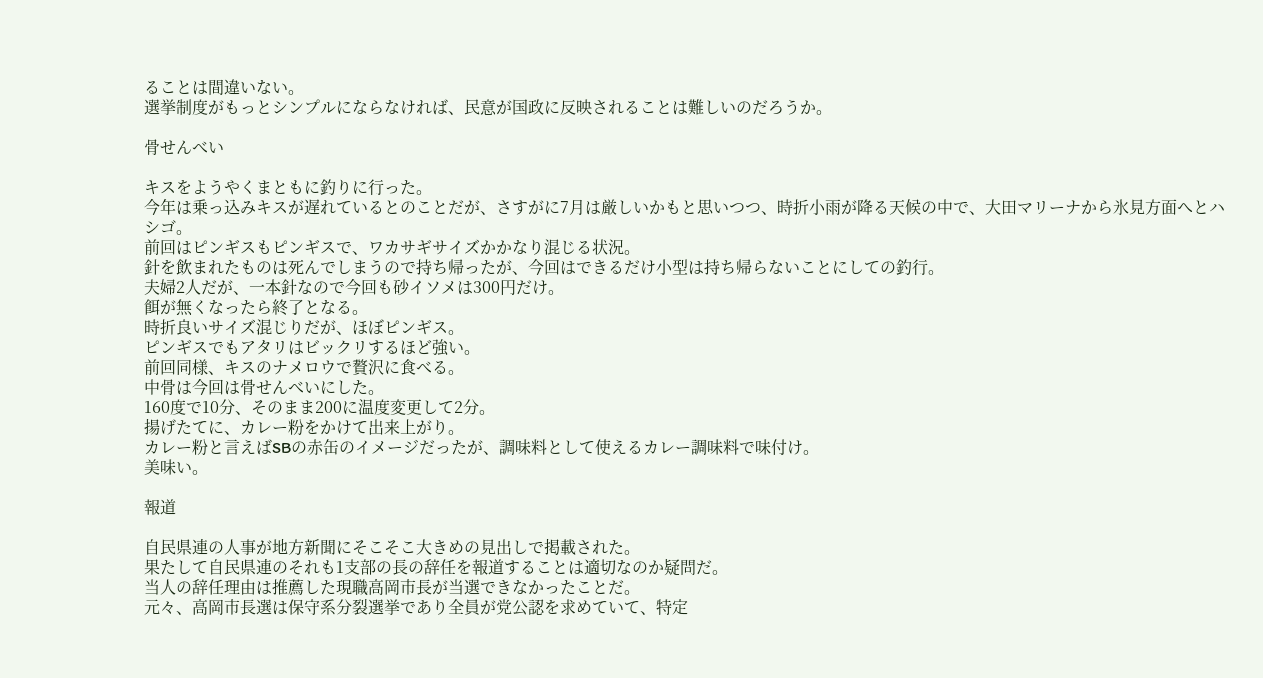ることは間違いない。
選挙制度がもっとシンプルにならなければ、民意が国政に反映されることは難しいのだろうか。

骨せんべい

キスをようやくまともに釣りに行った。
今年は乗っ込みキスが遅れているとのことだが、さすがに7月は厳しいかもと思いつつ、時折小雨が降る天候の中で、大田マリーナから氷見方面へとハシゴ。
前回はピンギスもピンギスで、ワカサギサイズかかなり混じる状況。
針を飲まれたものは死んでしまうので持ち帰ったが、今回はできるだけ小型は持ち帰らないことにしての釣行。
夫婦2人だが、一本針なので今回も砂イソメは300円だけ。
餌が無くなったら終了となる。
時折良いサイズ混じりだが、ほぼピンギス。
ピンギスでもアタリはビックリするほど強い。
前回同様、キスのナメロウで贅沢に食べる。
中骨は今回は骨せんべいにした。
160度で10分、そのまま200に温度変更して2分。
揚げたてに、カレー粉をかけて出来上がり。
カレー粉と言えばSBの赤缶のイメージだったが、調味料として使えるカレー調味料で味付け。
美味い。

報道

自民県連の人事が地方新聞にそこそこ大きめの見出しで掲載された。
果たして自民県連のそれも1支部の長の辞任を報道することは適切なのか疑問だ。
当人の辞任理由は推薦した現職高岡市長が当選できなかったことだ。
元々、高岡市長選は保守系分裂選挙であり全員が党公認を求めていて、特定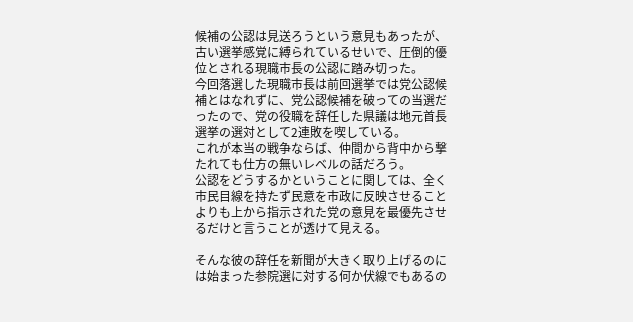候補の公認は見送ろうという意見もあったが、古い選挙感覚に縛られているせいで、圧倒的優位とされる現職市長の公認に踏み切った。
今回落選した現職市長は前回選挙では党公認候補とはなれずに、党公認候補を破っての当選だったので、党の役職を辞任した県議は地元首長選挙の選対として2連敗を喫している。
これが本当の戦争ならば、仲間から背中から撃たれても仕方の無いレベルの話だろう。
公認をどうするかということに関しては、全く市民目線を持たず民意を市政に反映させることよりも上から指示された党の意見を最優先させるだけと言うことが透けて見える。

そんな彼の辞任を新聞が大きく取り上げるのには始まった参院選に対する何か伏線でもあるの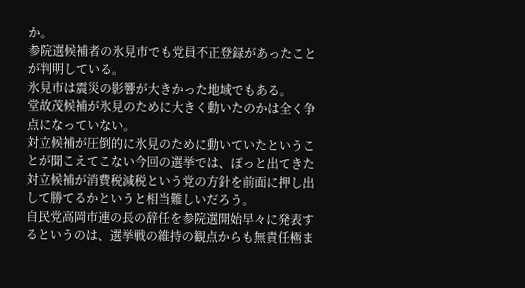か。
参院選候補者の氷見市でも党員不正登録があったことが判明している。
氷見市は震災の影響が大きかった地域でもある。
堂故茂候補が氷見のために大きく動いたのかは全く争点になっていない。
対立候補が圧倒的に氷見のために動いていたということが聞こえてこない今回の選挙では、ぽっと出てきた対立候補が消費税減税という党の方針を前面に押し出して勝てるかというと相当難しいだろう。
自民党高岡市連の長の辞任を参院選開始早々に発表するというのは、選挙戦の維持の観点からも無責任極ま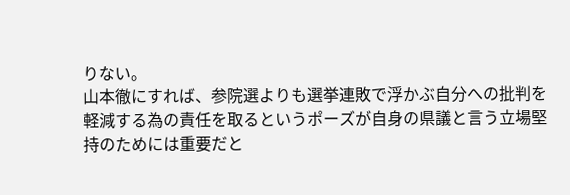りない。
山本徹にすれば、参院選よりも選挙連敗で浮かぶ自分への批判を軽減する為の責任を取るというポーズが自身の県議と言う立場堅持のためには重要だと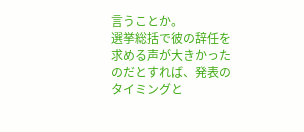言うことか。
選挙総括で彼の辞任を求める声が大きかったのだとすれば、発表のタイミングと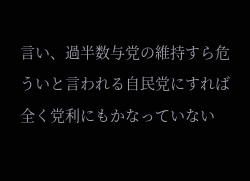言い、過半数与党の維持すら危ういと言われる自民党にすれば全く党利にもかなっていない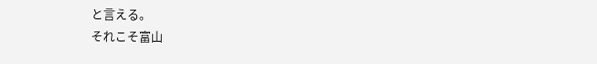と言える。
それこそ富山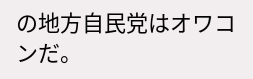の地方自民党はオワコンだ。